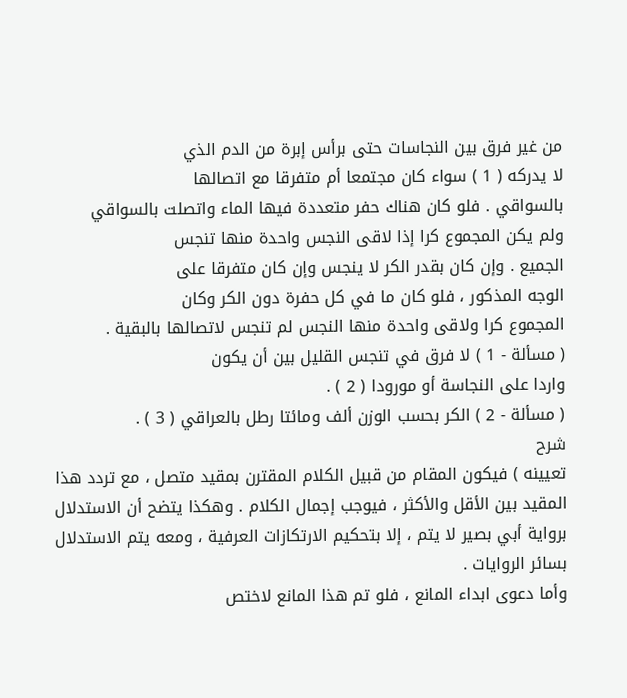من غير فرق بين النجاسات حتى برأس إبرة من الدم الذي
لا يدركه ( 1 ) سواء كان مجتمعا أم متفرقا مع اتصالها
بالسواقي . فلو كان هناك حفر متعددة فيها الماء واتصلت بالسواقي
ولم يكن المجموع كرا إذا لاقى النجس واحدة منها تنجس
الجميع . وإن كان بقدر الكر لا ينجس وإن كان متفرقا على
الوجه المذكور ، فلو كان ما في كل حفرة دون الكر وكان
المجموع كرا ولاقى واحدة منها النجس لم تنجس لاتصالها بالبقية .
( مسألة - 1 ) لا فرق في تنجس القليل بين أن يكون
واردا على النجاسة أو مورودا ( 2 ) .
( مسألة - 2 ) الكر بحسب الوزن ألف ومائتا رطل بالعراقي ( 3 ) .
شرح
تعيينه ) فيكون المقام من قبيل الكلام المقترن بمقيد متصل ، مع تردد هذا
المقيد بين الأقل والأكثر ، فيوجب إجمال الكلام . وهكذا يتضح أن الاستدلال
برواية أبي بصير لا يتم ، إلا بتحكيم الارتكازات العرفية ، ومعه يتم الاستدلال
بسائر الروايات .
وأما دعوى ابداء المانع ، فلو تم هذا المانع لاختص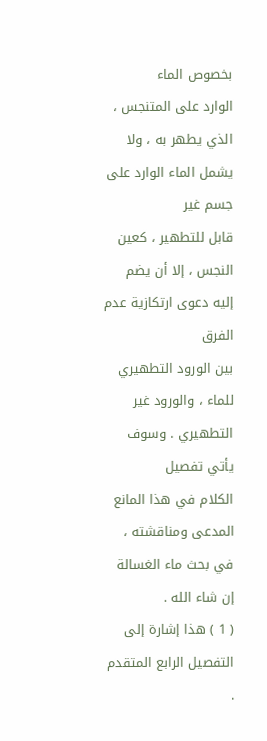بخصوص الماء
الوارد على المتنجس ، الذي يطهر به ، ولا يشمل الماء الوارد على جسم غير
قابل للتطهير ، كعين النجس ، إلا أن يضم إليه دعوى ارتكازية عدم الفرق
بين الورود التطهيري للماء ، والورود غير التطهيري . وسوف يأتي تفصيل
الكلام في هذا المانع المدعى ومناقشته ، في بحث ماء الغسالة إن شاء الله .
( 1 ) هذا إشارة إلى التفصيل الرابع المتقدم .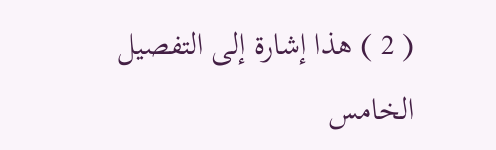( 2 ) هذا إشارة إلى التفصيل الخامس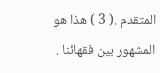المتقدم .( 3 ) هذا هو المشهور بين فقهائنا .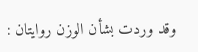وقد وردت بشأن الوزن روايتان :